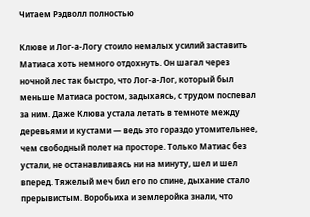Читаем Рэдволл полностью

Клюве и Лог-а-Логу стоило немалых усилий заставить Матиаса хоть немного отдохнуть. Он шагал через ночной лес так быстро, что Лог-а-Лог, который был меньше Матиаса ростом, задыхаясь, с трудом поспевал за ним. Даже Клюва устала летать в темноте между деревьями и кустами — ведь это гораздо утомительнее, чем свободный полет на просторе. Только Матиас без устали, не останавливаясь ни на минуту, шел и шел вперед. Тяжелый меч бил его по спине, дыхание стало прерывистым. Воробьиха и землеройка знали, что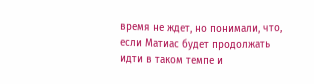время не ждет, но понимали, что, если Матиас будет продолжать идти в таком темпе и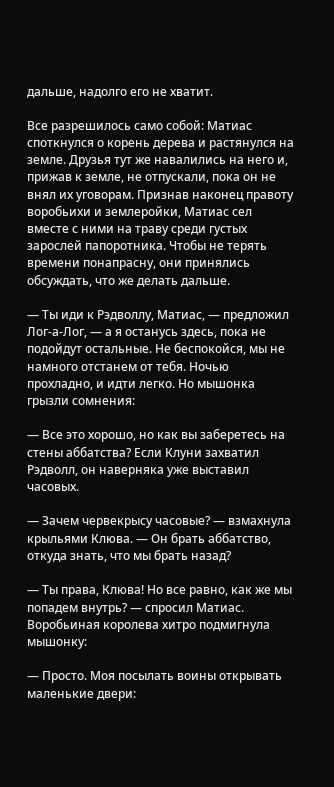дальше, надолго его не хватит.

Все разрешилось само собой: Матиас споткнулся о корень дерева и растянулся на земле. Друзья тут же навалились на него и, прижав к земле, не отпускали, пока он не внял их уговорам. Признав наконец правоту воробьихи и землеройки, Матиас сел вместе с ними на траву среди густых зарослей папоротника. Чтобы не терять времени понапрасну, они принялись обсуждать, что же делать дальше.

— Ты иди к Рэдволлу, Матиас, — предложил Лог-а-Лог, — а я останусь здесь, пока не подойдут остальные. Не беспокойся, мы не намного отстанем от тебя. Ночью прохладно, и идти легко. Но мышонка грызли сомнения:

— Все это хорошо, но как вы заберетесь на стены аббатства? Если Клуни захватил Рэдволл, он наверняка уже выставил часовых.

— Зачем червекрысу часовые? — взмахнула крыльями Клюва. — Он брать аббатство, откуда знать, что мы брать назад?

— Ты права, Клюва! Но все равно, как же мы попадем внутрь? — спросил Матиас. Воробьиная королева хитро подмигнула мышонку:

— Просто. Моя посылать воины открывать маленькие двери: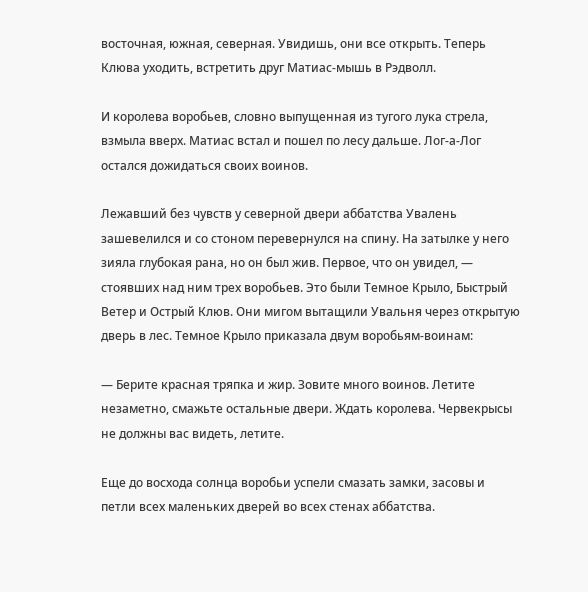восточная, южная, северная. Увидишь, они все открыть. Теперь Клюва уходить, встретить друг Матиас-мышь в Рэдволл.

И королева воробьев, словно выпущенная из тугого лука стрела, взмыла вверх. Матиас встал и пошел по лесу дальше. Лог-а-Лог остался дожидаться своих воинов.

Лежавший без чувств у северной двери аббатства Увалень зашевелился и со стоном перевернулся на спину. На затылке у него зияла глубокая рана, но он был жив. Первое, что он увидел, — стоявших над ним трех воробьев. Это были Темное Крыло, Быстрый Ветер и Острый Клюв. Они мигом вытащили Увальня через открытую дверь в лес. Темное Крыло приказала двум воробьям-воинам:

— Берите красная тряпка и жир. Зовите много воинов. Летите незаметно, смажьте остальные двери. Ждать королева. Червекрысы не должны вас видеть, летите.

Еще до восхода солнца воробьи успели смазать замки, засовы и петли всех маленьких дверей во всех стенах аббатства.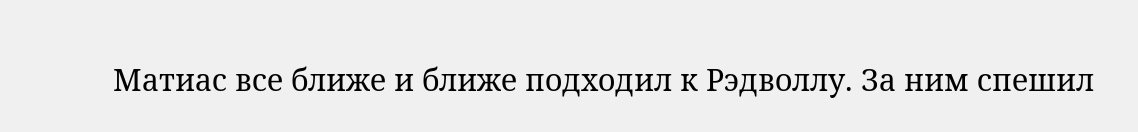Матиас все ближе и ближе подходил к Рэдволлу. За ним спешил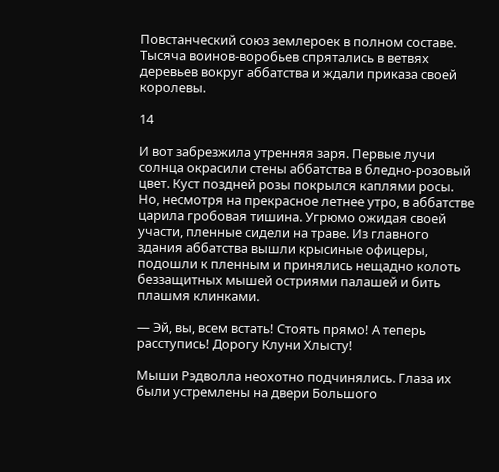Повстанческий союз землероек в полном составе. Тысяча воинов-воробьев спрятались в ветвях деревьев вокруг аббатства и ждали приказа своей королевы.

14

И вот забрезжила утренняя заря. Первые лучи солнца окрасили стены аббатства в бледно-розовый цвет. Куст поздней розы покрылся каплями росы. Но, несмотря на прекрасное летнее утро, в аббатстве царила гробовая тишина. Угрюмо ожидая своей участи, пленные сидели на траве. Из главного здания аббатства вышли крысиные офицеры, подошли к пленным и принялись нещадно колоть беззащитных мышей остриями палашей и бить плашмя клинками.

— Эй, вы, всем встать! Стоять прямо! А теперь расступись! Дорогу Клуни Хлысту!

Мыши Рэдволла неохотно подчинялись. Глаза их были устремлены на двери Большого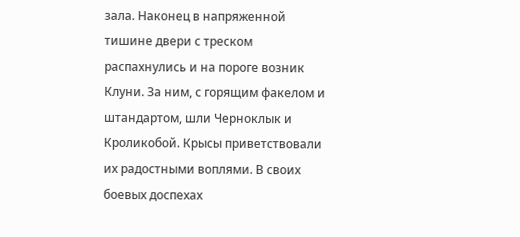зала. Наконец в напряженной тишине двери с треском распахнулись и на пороге возник Клуни. За ним, с горящим факелом и штандартом, шли Черноклык и Кроликобой. Крысы приветствовали их радостными воплями. В своих боевых доспехах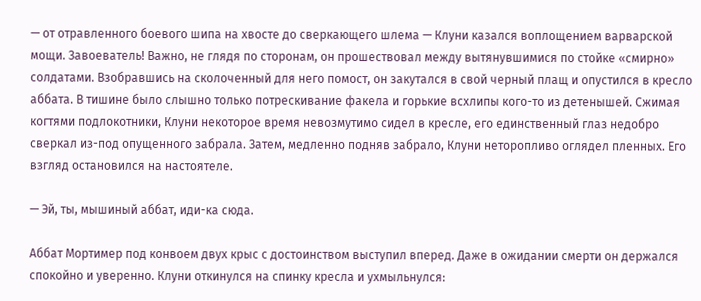— от отравленного боевого шипа на хвосте до сверкающего шлема — Клуни казался воплощением варварской мощи. Завоеватель! Важно, не глядя по сторонам, он прошествовал между вытянувшимися по стойке «смирно» солдатами. Взобравшись на сколоченный для него помост, он закутался в свой черный плащ и опустился в кресло аббата. В тишине было слышно только потрескивание факела и горькие всхлипы кого-то из детенышей. Сжимая когтями подлокотники, Клуни некоторое время невозмутимо сидел в кресле, его единственный глаз недобро сверкал из-под опущенного забрала. Затем, медленно подняв забрало, Клуни неторопливо оглядел пленных. Его взгляд остановился на настоятеле.

— Эй, ты, мышиный аббат, иди-ка сюда.

Аббат Мортимер под конвоем двух крыс с достоинством выступил вперед. Даже в ожидании смерти он держался спокойно и уверенно. Клуни откинулся на спинку кресла и ухмыльнулся: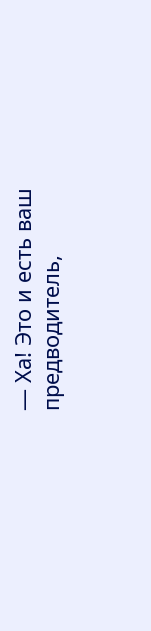— Ха! Это и есть ваш предводитель,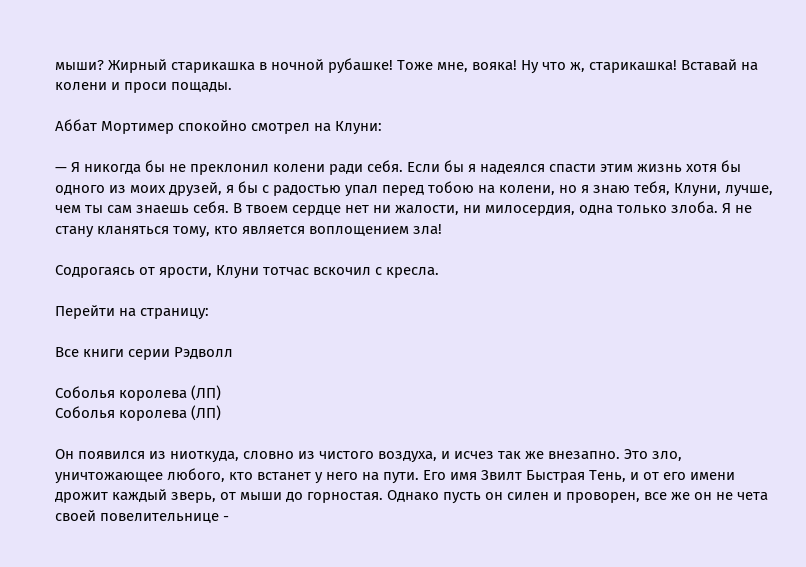мыши? Жирный старикашка в ночной рубашке! Тоже мне, вояка! Ну что ж, старикашка! Вставай на колени и проси пощады.

Аббат Мортимер спокойно смотрел на Клуни:

— Я никогда бы не преклонил колени ради себя. Если бы я надеялся спасти этим жизнь хотя бы одного из моих друзей, я бы с радостью упал перед тобою на колени, но я знаю тебя, Клуни, лучше, чем ты сам знаешь себя. В твоем сердце нет ни жалости, ни милосердия, одна только злоба. Я не стану кланяться тому, кто является воплощением зла!

Содрогаясь от ярости, Клуни тотчас вскочил с кресла.

Перейти на страницу:

Все книги серии Рэдволл

Соболья королева (ЛП)
Соболья королева (ЛП)

Он появился из ниоткуда, словно из чистого воздуха, и исчез так же внезапно. Это зло, уничтожающее любого, кто встанет у него на пути. Его имя Звилт Быстрая Тень, и от его имени дрожит каждый зверь, от мыши до горностая. Однако пусть он силен и проворен, все же он не чета своей повелительнице -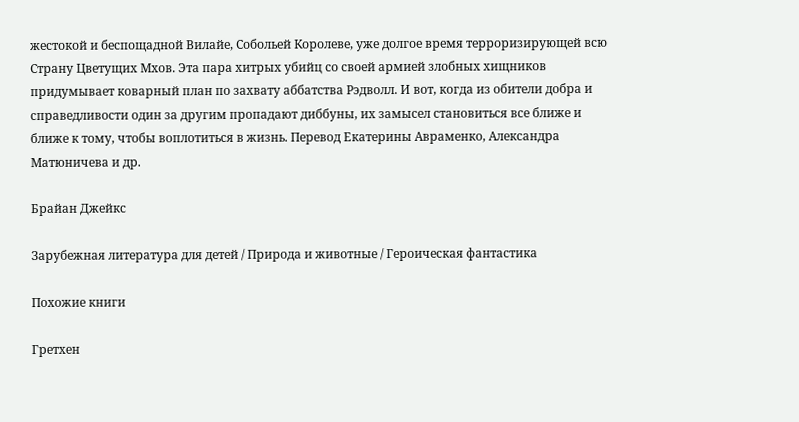жестокой и беспощадной Вилайе, Собольей Королеве, уже долгое время терроризирующей всю Страну Цветущих Мхов. Эта пара хитрых убийц со своей армией злобных хищников придумывает коварный план по захвату аббатства Рэдволл. И вот, когда из обители добра и справедливости один за другим пропадают диббуны, их замысел становиться все ближе и ближе к тому, чтобы воплотиться в жизнь. Перевод Екатерины Авраменко, Александра Матюничева и др.

Брайан Джейкс

Зарубежная литература для детей / Природа и животные / Героическая фантастика

Похожие книги

Гретхен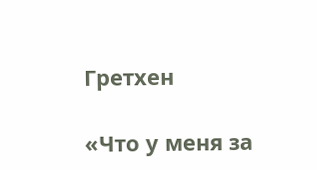Гретхен

«Что у меня за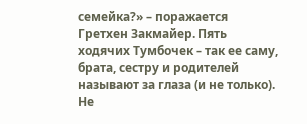семейка?» – поражается Гретхен Закмайер. Пять ходячих Тумбочек – так ее саму, брата, сестру и родителей называют за глаза (и не только). Не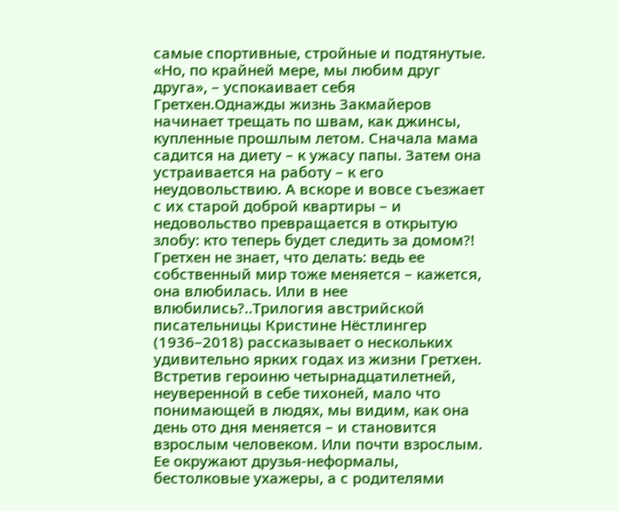самые спортивные, стройные и подтянутые. «Но, по крайней мере, мы любим друг друга», – успокаивает себя Гретхен.Однажды жизнь Закмайеров начинает трещать по швам, как джинсы, купленные прошлым летом. Сначала мама садится на диету – к ужасу папы. Затем она устраивается на работу – к его неудовольствию. А вскоре и вовсе съезжает с их старой доброй квартиры – и недовольство превращается в открытую злобу: кто теперь будет следить за домом?! Гретхен не знает, что делать: ведь ее собственный мир тоже меняется – кажется, она влюбилась. Или в нее влюбились?..Трилогия австрийской писательницы Кристине Нёстлингер (1936–2018) рассказывает о нескольких удивительно ярких годах из жизни Гретхен. Встретив героиню четырнадцатилетней, неуверенной в себе тихоней, мало что понимающей в людях, мы видим, как она день ото дня меняется – и становится взрослым человеком. Или почти взрослым. Ее окружают друзья-неформалы, бестолковые ухажеры, а с родителями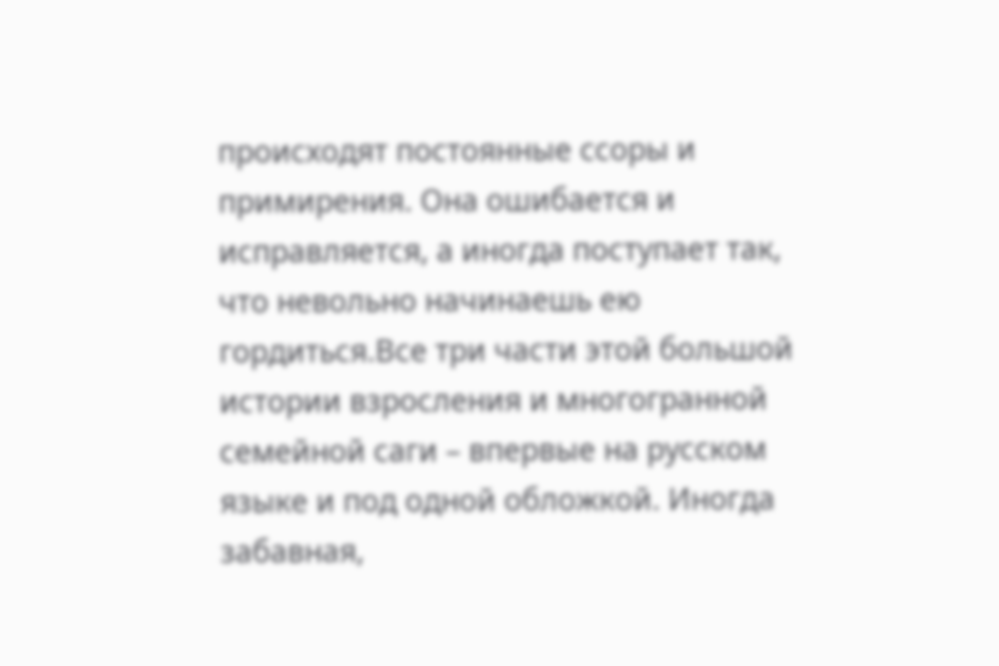происходят постоянные ссоры и примирения. Она ошибается и исправляется, а иногда поступает так, что невольно начинаешь ею гордиться.Все три части этой большой истории взросления и многогранной семейной саги – впервые на русском языке и под одной обложкой. Иногда забавная,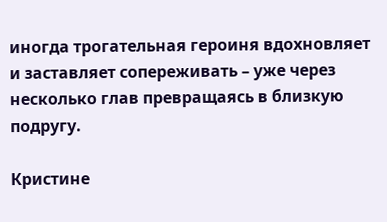иногда трогательная героиня вдохновляет и заставляет сопереживать – уже через несколько глав превращаясь в близкую подругу.

Кристине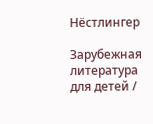Нёстлингер

Зарубежная литература для детей /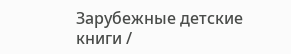Зарубежные детские книги /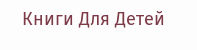Книги Для Детей